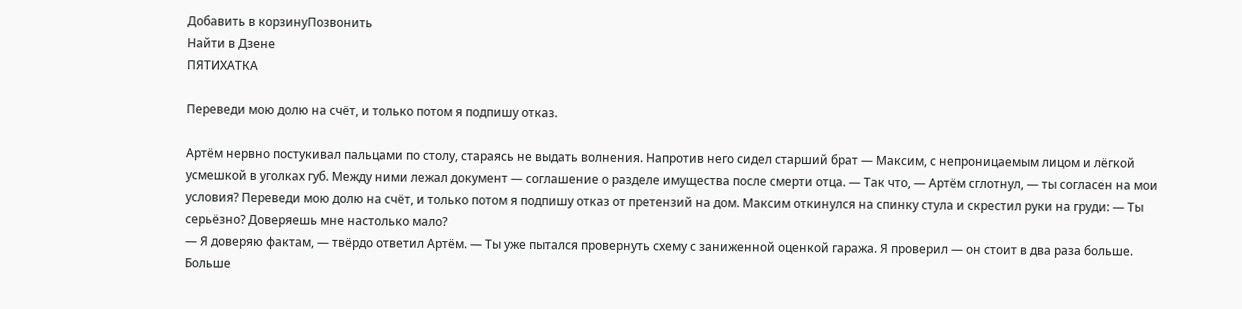Добавить в корзинуПозвонить
Найти в Дзене
ПЯТИХАТКА

Переведи мою долю на счёт, и только потом я подпишу отказ.

Артём нервно постукивал пальцами по столу, стараясь не выдать волнения. Напротив него сидел старший брат — Максим, с непроницаемым лицом и лёгкой усмешкой в уголках губ. Между ними лежал документ — соглашение о разделе имущества после смерти отца. — Так что, — Артём сглотнул, — ты согласен на мои условия? Переведи мою долю на счёт, и только потом я подпишу отказ от претензий на дом. Максим откинулся на спинку стула и скрестил руки на груди: — Ты серьёзно? Доверяешь мне настолько мало?
— Я доверяю фактам, — твёрдо ответил Артём. — Ты уже пытался провернуть схему с заниженной оценкой гаража. Я проверил — он стоит в два раза больше. Больше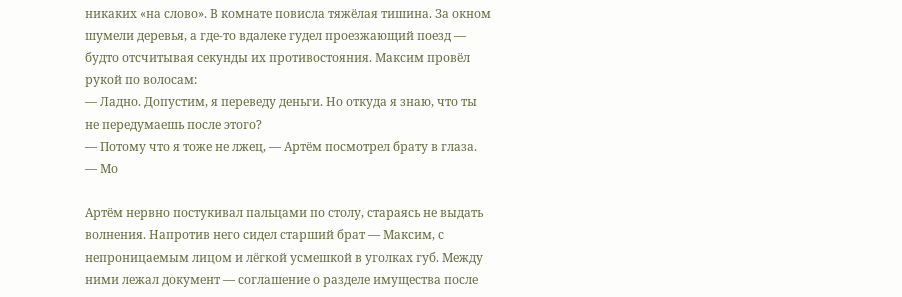никаких «на слово». В комнате повисла тяжёлая тишина. За окном шумели деревья, а где‑то вдалеке гудел проезжающий поезд — будто отсчитывая секунды их противостояния. Максим провёл рукой по волосам:
— Ладно. Допустим, я переведу деньги. Но откуда я знаю, что ты не передумаешь после этого?
— Потому что я тоже не лжец, — Артём посмотрел брату в глаза. — Мо

Артём нервно постукивал пальцами по столу, стараясь не выдать волнения. Напротив него сидел старший брат — Максим, с непроницаемым лицом и лёгкой усмешкой в уголках губ. Между ними лежал документ — соглашение о разделе имущества после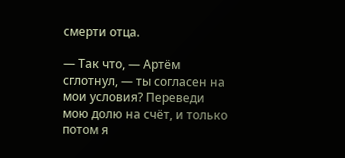смерти отца.

— Так что, — Артём сглотнул, — ты согласен на мои условия? Переведи мою долю на счёт, и только потом я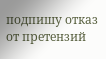подпишу отказ от претензий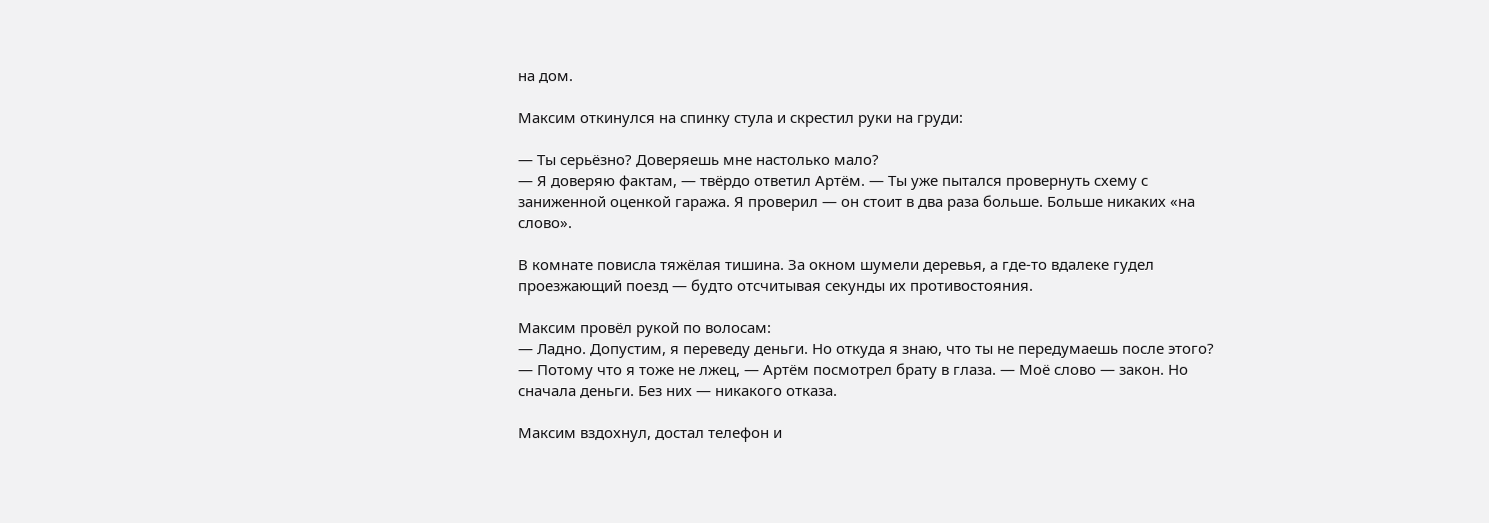на дом.

Максим откинулся на спинку стула и скрестил руки на груди:

— Ты серьёзно? Доверяешь мне настолько мало?
— Я доверяю фактам, — твёрдо ответил Артём. — Ты уже пытался провернуть схему с заниженной оценкой гаража. Я проверил — он стоит в два раза больше. Больше никаких «на слово».

В комнате повисла тяжёлая тишина. За окном шумели деревья, а где‑то вдалеке гудел проезжающий поезд — будто отсчитывая секунды их противостояния.

Максим провёл рукой по волосам:
— Ладно. Допустим, я переведу деньги. Но откуда я знаю, что ты не передумаешь после этого?
— Потому что я тоже не лжец, — Артём посмотрел брату в глаза. — Моё слово — закон. Но сначала деньги. Без них — никакого отказа.

Максим вздохнул, достал телефон и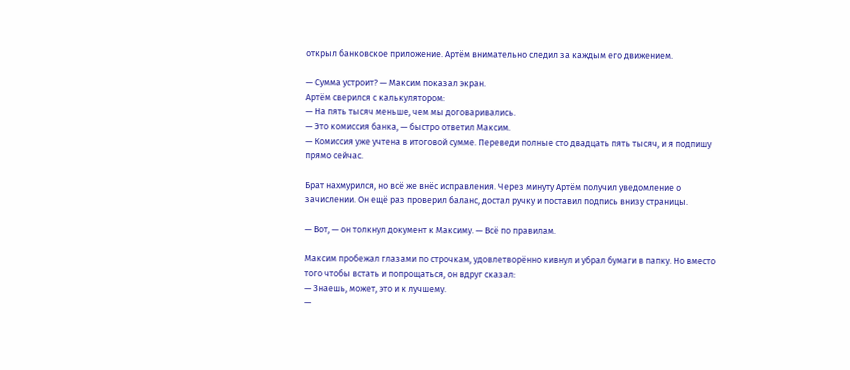открыл банковское приложение. Артём внимательно следил за каждым его движением.

— Сумма устроит? — Максим показал экран.
Артём сверился с калькулятором:
— На пять тысяч меньше, чем мы договаривались.
— Это комиссия банка, — быстро ответил Максим.
— Комиссия уже учтена в итоговой сумме. Переведи полные сто двадцать пять тысяч, и я подпишу прямо сейчас.

Брат нахмурился, но всё же внёс исправления. Через минуту Артём получил уведомление о зачислении. Он ещё раз проверил баланс, достал ручку и поставил подпись внизу страницы.

— Вот, — он толкнул документ к Максиму. — Всё по правилам.

Максим пробежал глазами по строчкам, удовлетворённо кивнул и убрал бумаги в папку. Но вместо того чтобы встать и попрощаться, он вдруг сказал:
— Знаешь, может, это и к лучшему.
—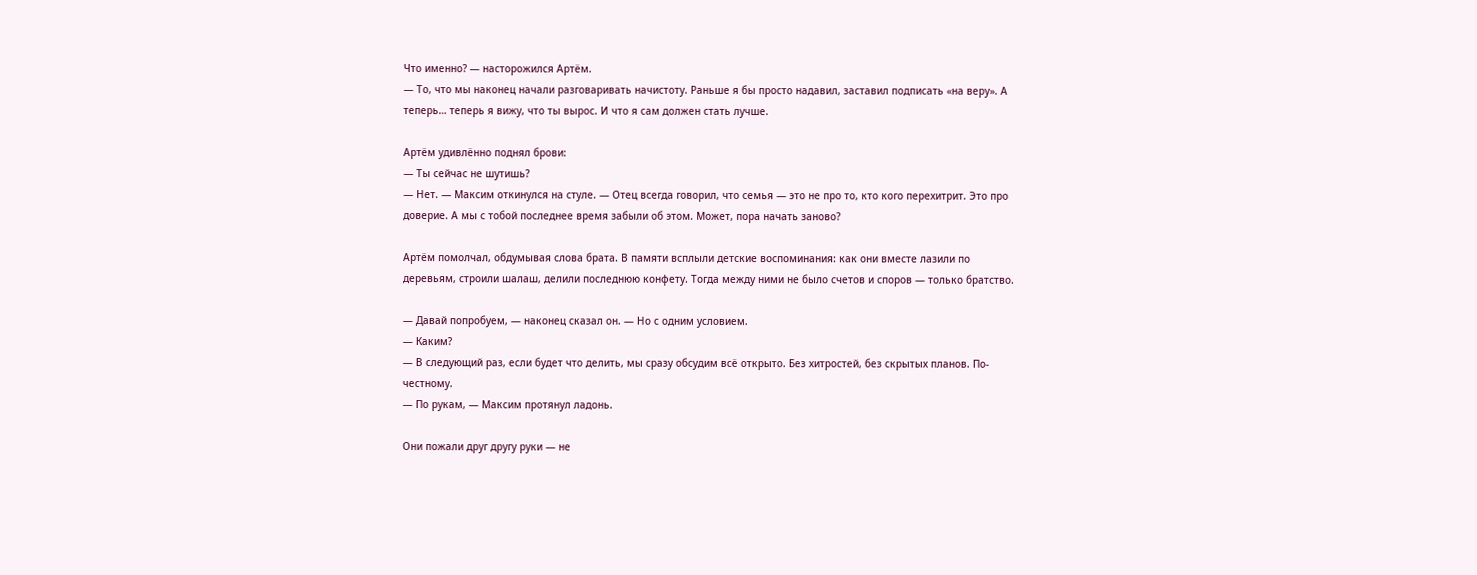Что именно? — насторожился Артём.
— То, что мы наконец начали разговаривать начистоту. Раньше я бы просто надавил, заставил подписать «на веру». А теперь… теперь я вижу, что ты вырос. И что я сам должен стать лучше.

Артём удивлённо поднял брови:
— Ты сейчас не шутишь?
— Нет. — Максим откинулся на стуле. — Отец всегда говорил, что семья — это не про то, кто кого перехитрит. Это про доверие. А мы с тобой последнее время забыли об этом. Может, пора начать заново?

Артём помолчал, обдумывая слова брата. В памяти всплыли детские воспоминания: как они вместе лазили по деревьям, строили шалаш, делили последнюю конфету. Тогда между ними не было счетов и споров — только братство.

— Давай попробуем, — наконец сказал он. — Но с одним условием.
— Каким?
— В следующий раз, если будет что делить, мы сразу обсудим всё открыто. Без хитростей, без скрытых планов. По-честному.
— По рукам, — Максим протянул ладонь.

Они пожали друг другу руки — не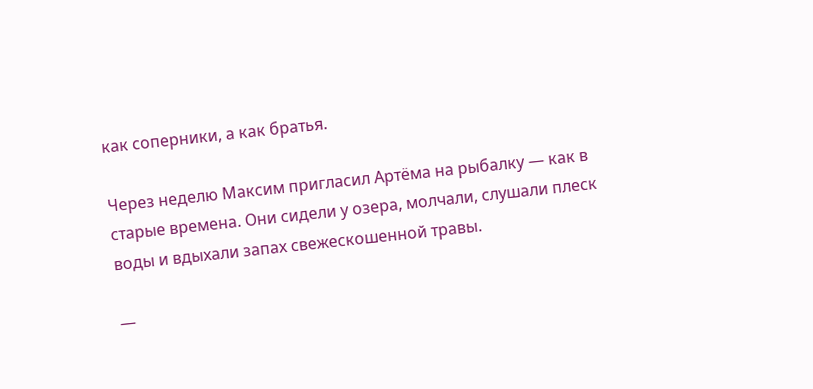как соперники, а как братья.

Через неделю Максим пригласил Артёма на рыбалку — как в старые времена. Они сидели у озера, молчали, слушали плеск воды и вдыхали запах свежескошенной травы.

—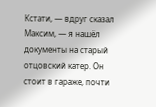Кстати, — вдруг сказал Максим, — я нашёл документы на старый отцовский катер. Он стоит в гараже, почти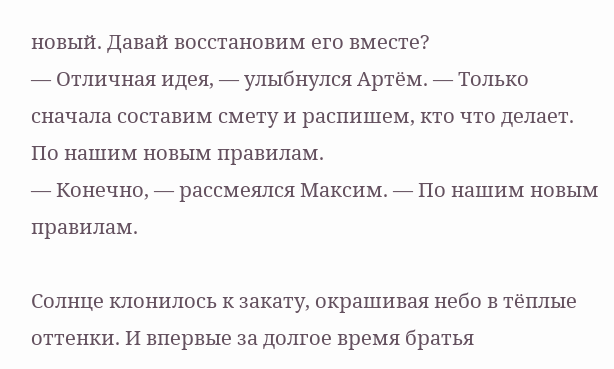новый. Давай восстановим его вместе?
— Отличная идея, — улыбнулся Артём. — Только сначала составим смету и распишем, кто что делает. По нашим новым правилам.
— Конечно, — рассмеялся Максим. — По нашим новым правилам.

Солнце клонилось к закату, окрашивая небо в тёплые оттенки. И впервые за долгое время братья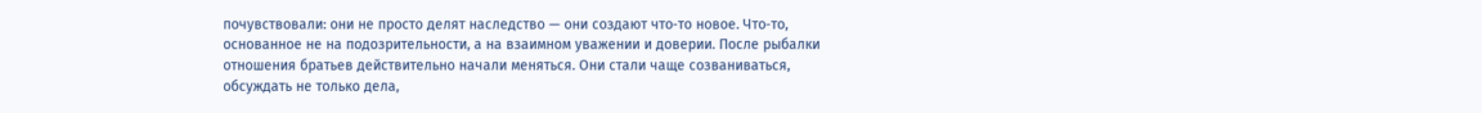почувствовали: они не просто делят наследство — они создают что‑то новое. Что‑то, основанное не на подозрительности, а на взаимном уважении и доверии. После рыбалки отношения братьев действительно начали меняться. Они стали чаще созваниваться, обсуждать не только дела,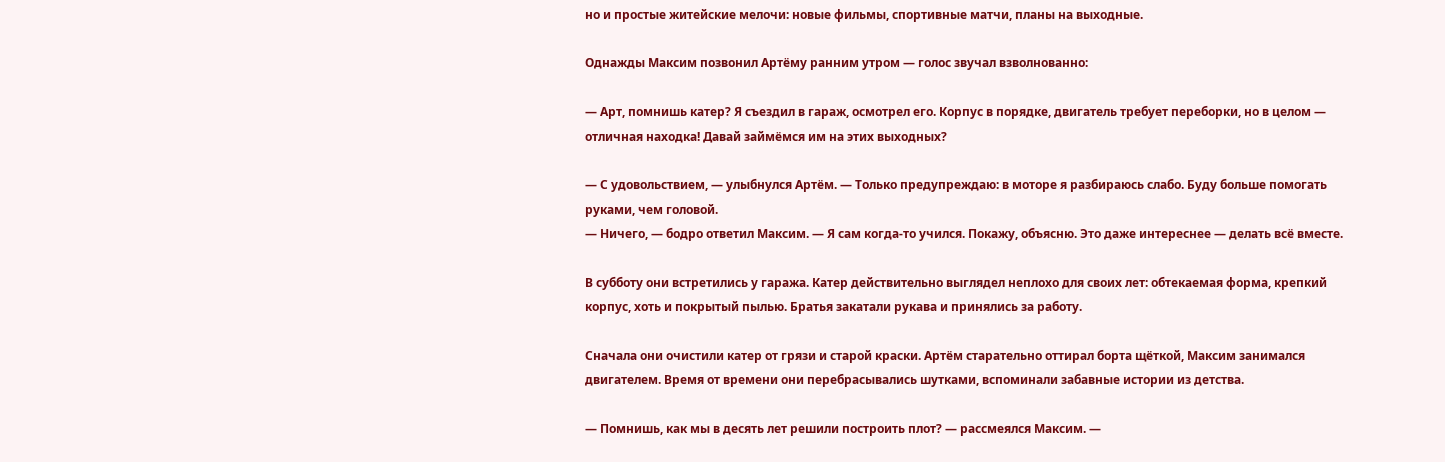но и простые житейские мелочи: новые фильмы, спортивные матчи, планы на выходные.

Однажды Максим позвонил Артёму ранним утром — голос звучал взволнованно:

— Арт, помнишь катер? Я съездил в гараж, осмотрел его. Корпус в порядке, двигатель требует переборки, но в целом — отличная находка! Давай займёмся им на этих выходных?

— С удовольствием, — улыбнулся Артём. — Только предупреждаю: в моторе я разбираюсь слабо. Буду больше помогать руками, чем головой.
— Ничего, — бодро ответил Максим. — Я сам когда‑то учился. Покажу, объясню. Это даже интереснее — делать всё вместе.

В субботу они встретились у гаража. Катер действительно выглядел неплохо для своих лет: обтекаемая форма, крепкий корпус, хоть и покрытый пылью. Братья закатали рукава и принялись за работу.

Сначала они очистили катер от грязи и старой краски. Артём старательно оттирал борта щёткой, Максим занимался двигателем. Время от времени они перебрасывались шутками, вспоминали забавные истории из детства.

— Помнишь, как мы в десять лет решили построить плот? — рассмеялся Максим. —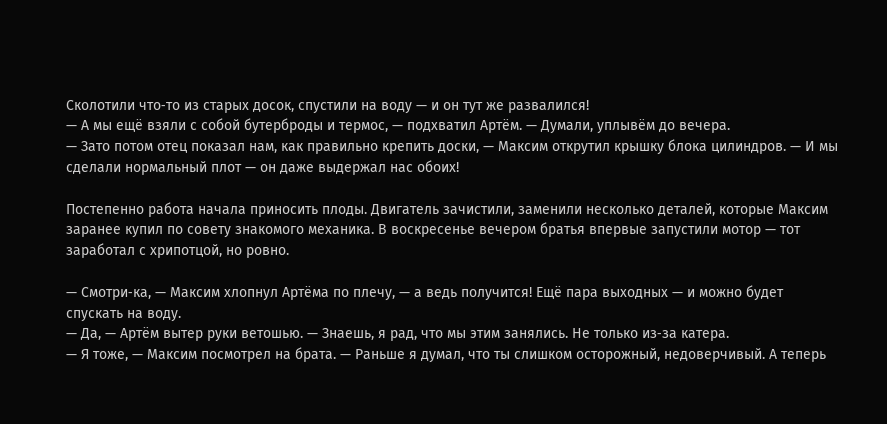Сколотили что‑то из старых досок, спустили на воду — и он тут же развалился!
— А мы ещё взяли с собой бутерброды и термос, — подхватил Артём. — Думали, уплывём до вечера.
— Зато потом отец показал нам, как правильно крепить доски, — Максим открутил крышку блока цилиндров. — И мы сделали нормальный плот — он даже выдержал нас обоих!

Постепенно работа начала приносить плоды. Двигатель зачистили, заменили несколько деталей, которые Максим заранее купил по совету знакомого механика. В воскресенье вечером братья впервые запустили мотор — тот заработал с хрипотцой, но ровно.

— Смотри‑ка, — Максим хлопнул Артёма по плечу, — а ведь получится! Ещё пара выходных — и можно будет спускать на воду.
— Да, — Артём вытер руки ветошью. — Знаешь, я рад, что мы этим занялись. Не только из‑за катера.
— Я тоже, — Максим посмотрел на брата. — Раньше я думал, что ты слишком осторожный, недоверчивый. А теперь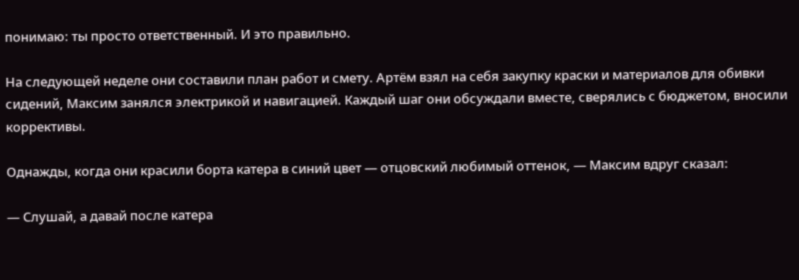понимаю: ты просто ответственный. И это правильно.

На следующей неделе они составили план работ и смету. Артём взял на себя закупку краски и материалов для обивки сидений, Максим занялся электрикой и навигацией. Каждый шаг они обсуждали вместе, сверялись с бюджетом, вносили коррективы.

Однажды, когда они красили борта катера в синий цвет — отцовский любимый оттенок, — Максим вдруг сказал:

— Слушай, а давай после катера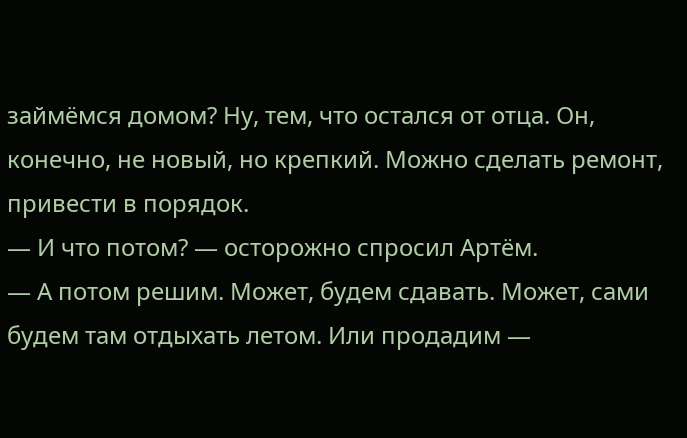займёмся домом? Ну, тем, что остался от отца. Он, конечно, не новый, но крепкий. Можно сделать ремонт, привести в порядок.
— И что потом? — осторожно спросил Артём.
— А потом решим. Может, будем сдавать. Может, сами будем там отдыхать летом. Или продадим —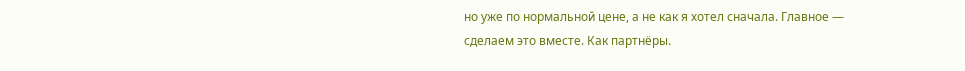но уже по нормальной цене, а не как я хотел сначала. Главное — сделаем это вместе. Как партнёры.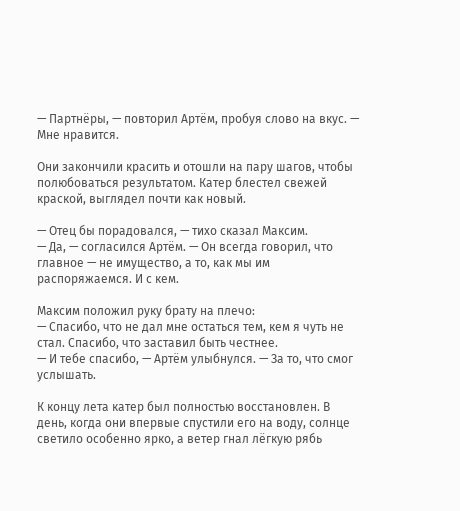— Партнёры, — повторил Артём, пробуя слово на вкус. — Мне нравится.

Они закончили красить и отошли на пару шагов, чтобы полюбоваться результатом. Катер блестел свежей краской, выглядел почти как новый.

— Отец бы порадовался, — тихо сказал Максим.
— Да, — согласился Артём. — Он всегда говорил, что главное — не имущество, а то, как мы им распоряжаемся. И с кем.

Максим положил руку брату на плечо:
— Спасибо, что не дал мне остаться тем, кем я чуть не стал. Спасибо, что заставил быть честнее.
— И тебе спасибо, — Артём улыбнулся. — За то, что смог услышать.

К концу лета катер был полностью восстановлен. В день, когда они впервые спустили его на воду, солнце светило особенно ярко, а ветер гнал лёгкую рябь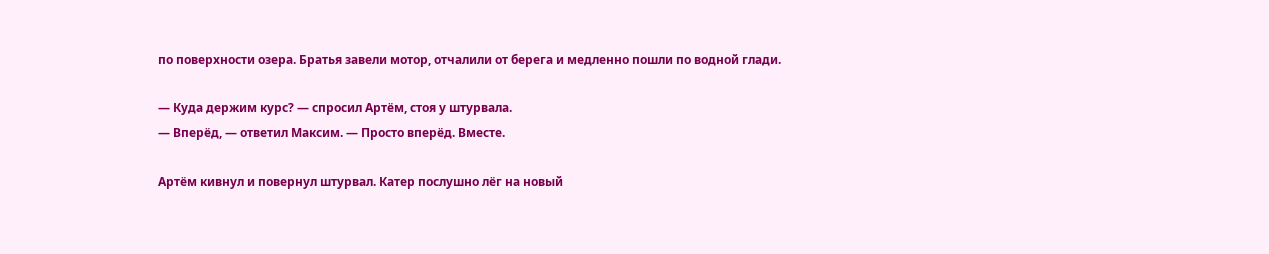по поверхности озера. Братья завели мотор, отчалили от берега и медленно пошли по водной глади.

— Куда держим курс? — спросил Артём, стоя у штурвала.
— Вперёд, — ответил Максим. — Просто вперёд. Вместе.

Артём кивнул и повернул штурвал. Катер послушно лёг на новый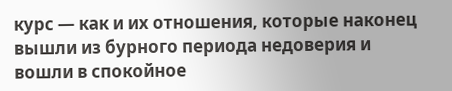курс — как и их отношения, которые наконец вышли из бурного периода недоверия и вошли в спокойное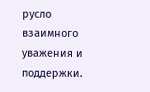русло взаимного уважения и поддержки.